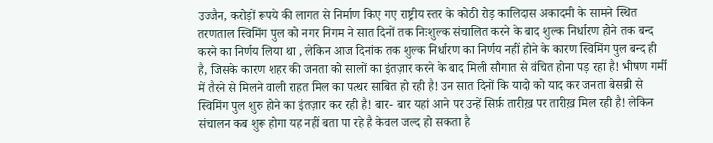उज्जैन, करोड़ों रूपये की लागत से निर्माण किए गए राष्ट्रीय स्तर के कोठी रोड़ कालिदास अकादमी के सामने स्थित तरणताल स्विमिंग पुल को नगर निगम ने सात दिनों तक निःशुल्क संचालित करने के बाद शुल्क निर्धारण होने तक बन्द करने का निर्णय लिया था , लेकिन आज दिनांक तक शुल्क निर्धारण का निर्णय नहीं होने के कारण स्विमिंग पुल बन्द ही है, जिसके कारण शहर की जनता को सालों का इंतज़ार करने के बाद मिली सौगात से वंचित होना पड़ रहा है! भीषण गर्मी में तैरने से मिलने वाली राहत मिल का पत्थर साबित हो रही है! उन सात दिनों कि यादो को याद कर जनता बेसब्री से स्विमिंग पुल शुरु होने का इंतज़ार कर रही है! बार- बार यहां आने पर उन्हें सिर्फ़ तारीख़ पर तारीख़ मिल रही है! लेकिन संचालन कब शुरू होगा यह नहीं बता पा रहे है केवल जल्द हो सकता है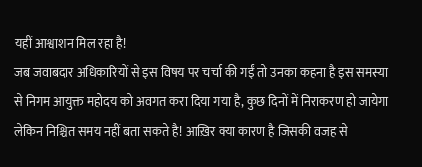यहीं आश्वाशन मिल रहा है!
जब जवाबदार अधिकारियों से इस विषय पर चर्चा की गईं तो उनका कहना है इस समस्या से निगम आयुक्त महोदय को अवगत करा दिया गया है, कुछ दिनों में निराकरण हो जायेगा लेकिन निश्चित समय नहीं बता सकते है! आख़िर क्या कारण है जिसकी वजह से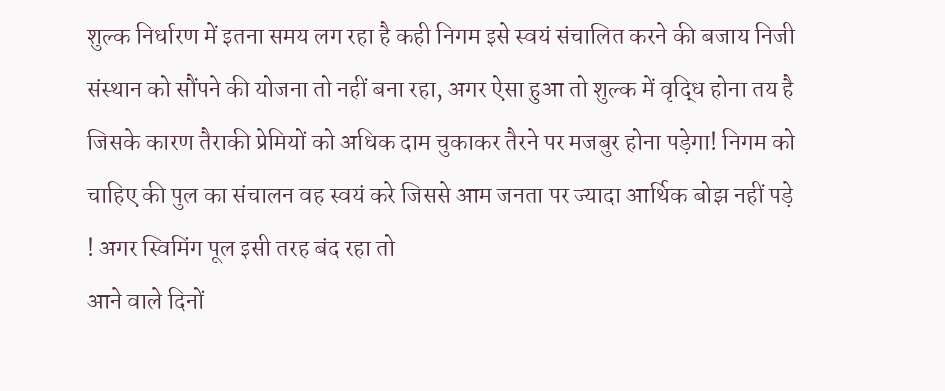शुल्क निर्धारण में इतना समय लग रहा है कही निगम इसे स्वयं संचालित करने की बजाय निजी संस्थान को सौंपने की योजना तो नहीं बना रहा, अगर ऐसा हुआ तो शुल्क में वृद्धि होना तय है जिसके कारण तैराकी प्रेमियों को अधिक दाम चुकाकर तैरने पर मजबुर होना पड़ेगा! निगम को चाहिए की पुल का संचालन वह स्वयं करे जिससे आम जनता पर ज्यादा आर्थिक बोझ नहीं पड़े ! अगर स्विमिंग पूल इसी तरह बंद रहा तो
आने वाले दिनों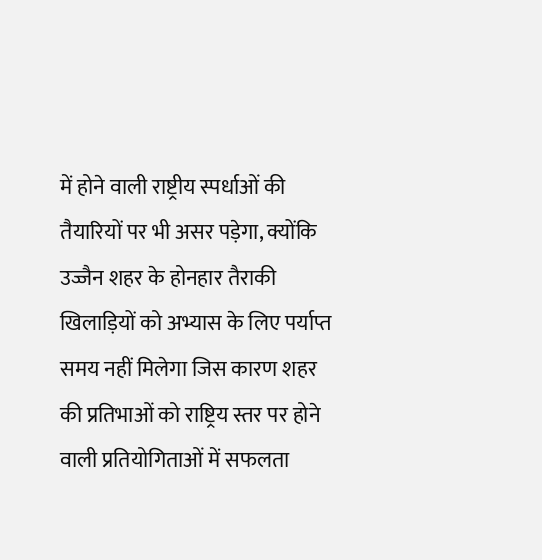में होने वाली राष्ट्रीय स्पर्धाओं की तैयारियों पर भी असर पड़ेगा, क्योंकि उज्जैन शहर के होनहार तैराकी खिलाड़ियों को अभ्यास के लिए पर्याप्त समय नहीं मिलेगा जिस कारण शहर की प्रतिभाओं को राष्ट्रिय स्तर पर होने वाली प्रतियोगिताओं में सफलता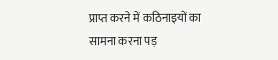प्राप्त करने में कठिनाइयों का सामना करना पड़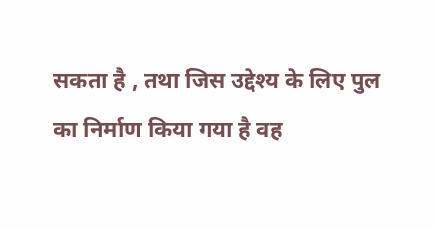सकता है , तथा जिस उद्देश्य के लिए पुल का निर्माण किया गया है वह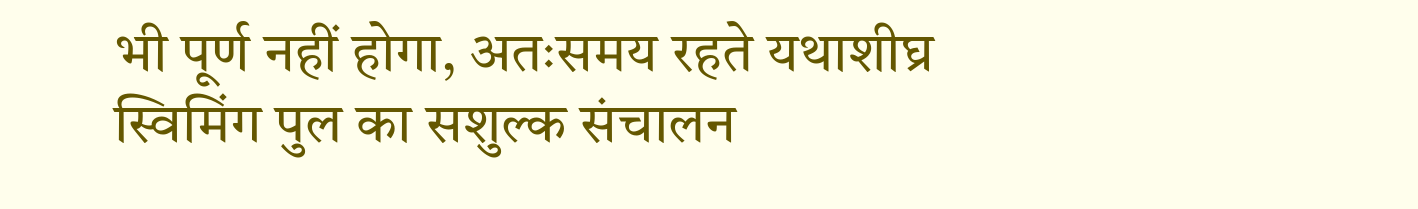भी पूर्ण नहीं होगा, अतःसमय रहते यथाशीघ्र स्विमिंग पुल का सशुल्क संचालन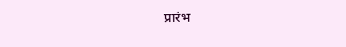प्रारंभ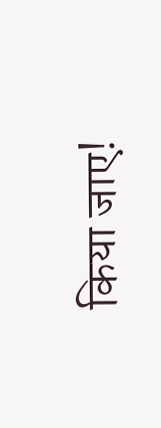किया जाए!